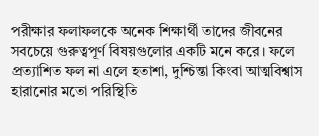পরীক্ষার ফলাফলকে অনেক শিক্ষার্থী তাদের জীবনের সবচেয়ে গুরুত্বপূর্ণ বিষয়গুলোর একটি মনে করে। ফলে প্রত্যাশিত ফল না এলে হতাশা, দুশ্চিন্তা কিংবা আত্মবিশ্বাস হারানোর মতো পরিস্থিতি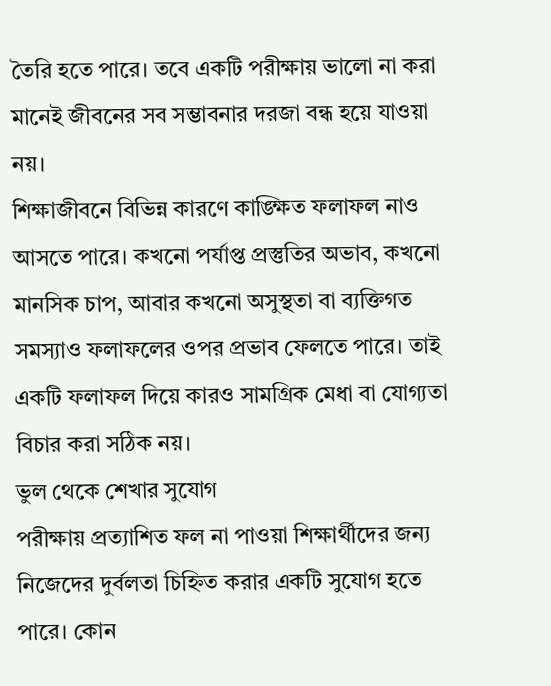তৈরি হতে পারে। তবে একটি পরীক্ষায় ভালো না করা মানেই জীবনের সব সম্ভাবনার দরজা বন্ধ হয়ে যাওয়া নয়।
শিক্ষাজীবনে বিভিন্ন কারণে কাঙ্ক্ষিত ফলাফল নাও আসতে পারে। কখনো পর্যাপ্ত প্রস্তুতির অভাব, কখনো মানসিক চাপ, আবার কখনো অসুস্থতা বা ব্যক্তিগত সমস্যাও ফলাফলের ওপর প্রভাব ফেলতে পারে। তাই একটি ফলাফল দিয়ে কারও সামগ্রিক মেধা বা যোগ্যতা বিচার করা সঠিক নয়।
ভুল থেকে শেখার সুযোগ
পরীক্ষায় প্রত্যাশিত ফল না পাওয়া শিক্ষার্থীদের জন্য নিজেদের দুর্বলতা চিহ্নিত করার একটি সুযোগ হতে পারে। কোন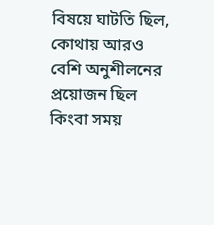বিষয়ে ঘাটতি ছিল, কোথায় আরও বেশি অনুশীলনের প্রয়োজন ছিল কিংবা সময়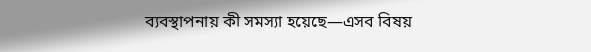ব্যবস্থাপনায় কী সমস্যা হয়েছে—এসব বিষয়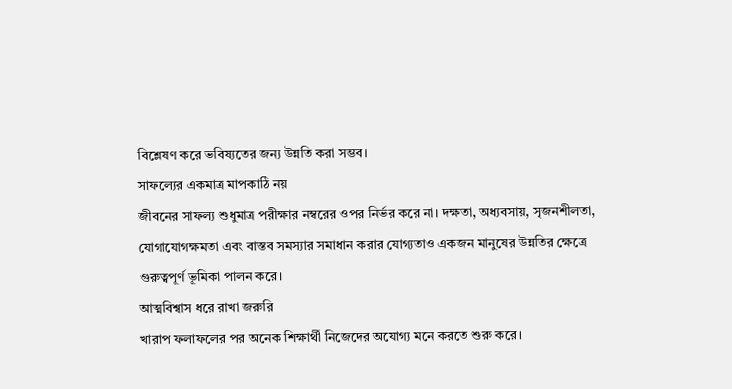বিশ্লেষণ করে ভবিষ্যতের জন্য উন্নতি করা সম্ভব।
সাফল্যের একমাত্র মাপকাঠি নয়
জীবনের সাফল্য শুধুমাত্র পরীক্ষার নম্বরের ওপর নির্ভর করে না। দক্ষতা, অধ্যবসায়, সৃজনশীলতা, যোগাযোগক্ষমতা এবং বাস্তব সমস্যার সমাধান করার যোগ্যতাও একজন মানুষের উন্নতির ক্ষেত্রে গুরুত্বপূর্ণ ভূমিকা পালন করে।
আত্মবিশ্বাস ধরে রাখা জরুরি
খারাপ ফলাফলের পর অনেক শিক্ষার্থী নিজেদের অযোগ্য মনে করতে শুরু করে।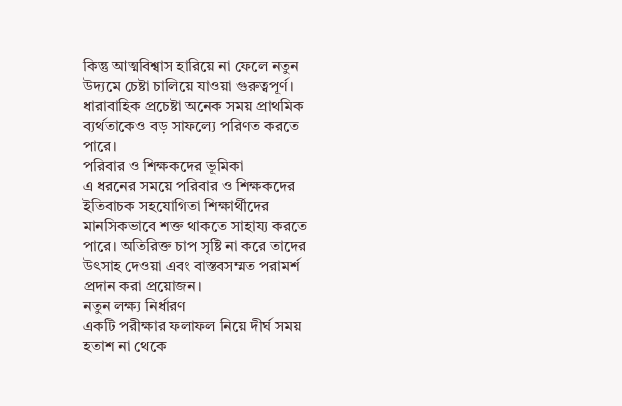কিন্তু আত্মবিশ্বাস হারিয়ে না ফেলে নতুন উদ্যমে চেষ্টা চালিয়ে যাওয়া গুরুত্বপূর্ণ। ধারাবাহিক প্রচেষ্টা অনেক সময় প্রাথমিক ব্যর্থতাকেও বড় সাফল্যে পরিণত করতে পারে।
পরিবার ও শিক্ষকদের ভূমিকা
এ ধরনের সময়ে পরিবার ও শিক্ষকদের ইতিবাচক সহযোগিতা শিক্ষার্থীদের মানসিকভাবে শক্ত থাকতে সাহায্য করতে পারে। অতিরিক্ত চাপ সৃষ্টি না করে তাদের উৎসাহ দেওয়া এবং বাস্তবসম্মত পরামর্শ প্রদান করা প্রয়োজন।
নতুন লক্ষ্য নির্ধারণ
একটি পরীক্ষার ফলাফল নিয়ে দীর্ঘ সময় হতাশ না থেকে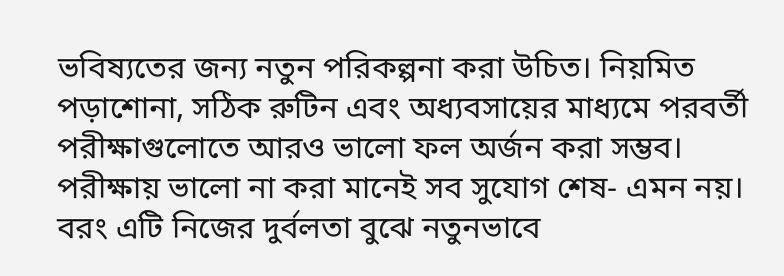ভবিষ্যতের জন্য নতুন পরিকল্পনা করা উচিত। নিয়মিত পড়াশোনা, সঠিক রুটিন এবং অধ্যবসায়ের মাধ্যমে পরবর্তী পরীক্ষাগুলোতে আরও ভালো ফল অর্জন করা সম্ভব।
পরীক্ষায় ভালো না করা মানেই সব সুযোগ শেষ- এমন নয়। বরং এটি নিজের দুর্বলতা বুঝে নতুনভাবে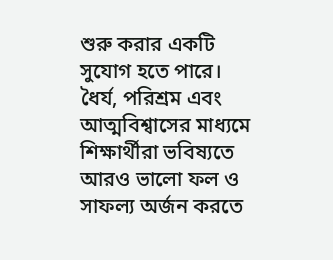শুরু করার একটি সুযোগ হতে পারে। ধৈর্য, পরিশ্রম এবং আত্মবিশ্বাসের মাধ্যমে শিক্ষার্থীরা ভবিষ্যতে আরও ভালো ফল ও সাফল্য অর্জন করতে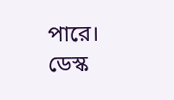পারে।
ডেস্ক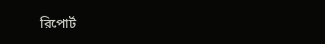রিপোর্ট